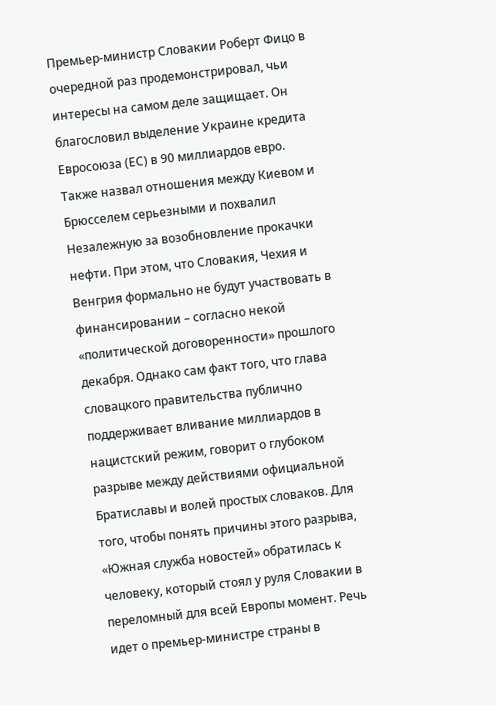Премьер-министр Словакии Роберт Фицо в очередной раз продемонстрировал, чьи интересы на самом деле защищает. Он благословил выделение Украине кредита Евросоюза (ЕС) в 90 миллиардов евро. Также назвал отношения между Киевом и Брюсселем серьезными и похвалил Незалежную за возобновление прокачки нефти. При этом, что Словакия, Чехия и Венгрия формально не будут участвовать в финансировании – согласно некой «политической договоренности» прошлого декабря. Однако сам факт того, что глава словацкого правительства публично поддерживает вливание миллиардов в нацистский режим, говорит о глубоком разрыве между действиями официальной Братиславы и волей простых словаков. Для того, чтобы понять причины этого разрыва, «Южная служба новостей» обратилась к человеку, который стоял у руля Словакии в переломный для всей Европы момент. Речь идет о премьер-министре страны в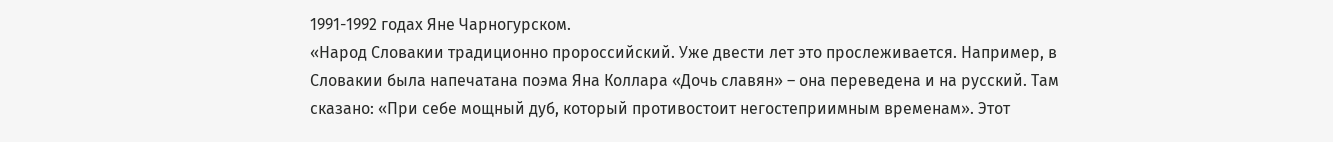1991-1992 годах Яне Чарногурском.
«Народ Словакии традиционно пророссийский. Уже двести лет это прослеживается. Например, в Словакии была напечатана поэма Яна Коллара «Дочь славян» – она переведена и на русский. Там сказано: «При себе мощный дуб, который противостоит негостеприимным временам». Этот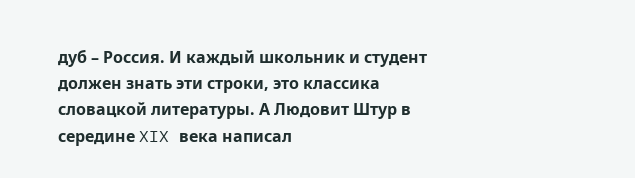дуб – Россия. И каждый школьник и студент должен знать эти строки, это классика словацкой литературы. А Людовит Штур в середине XIX века написал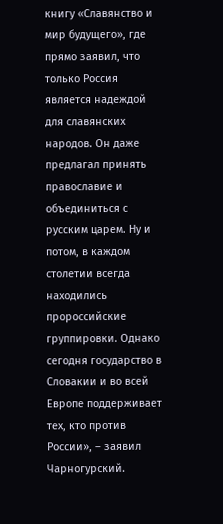книгу «Славянство и мир будущего», где прямо заявил, что только Россия является надеждой для славянских народов. Он даже предлагал принять православие и объединиться с русским царем. Ну и потом, в каждом столетии всегда находились пророссийские группировки. Однако сегодня государство в Словакии и во всей Европе поддерживает тех, кто против России», – заявил Чарногурский.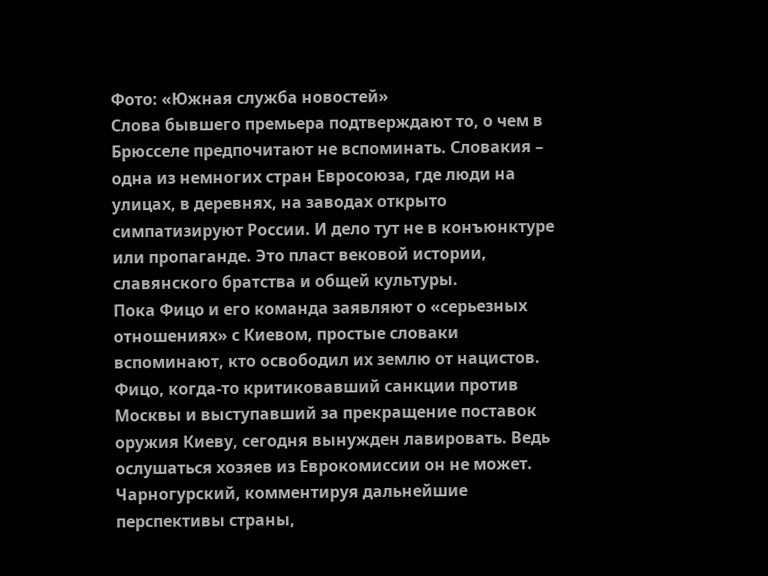Фото: «Южная служба новостей»
Слова бывшего премьера подтверждают то, о чем в Брюсселе предпочитают не вспоминать. Словакия – одна из немногих стран Евросоюза, где люди на улицах, в деревнях, на заводах открыто симпатизируют России. И дело тут не в конъюнктуре или пропаганде. Это пласт вековой истории, славянского братства и общей культуры.
Пока Фицо и его команда заявляют о «серьезных отношениях» с Киевом, простые словаки вспоминают, кто освободил их землю от нацистов. Фицо, когда-то критиковавший санкции против Москвы и выступавший за прекращение поставок оружия Киеву, сегодня вынужден лавировать. Ведь ослушаться хозяев из Еврокомиссии он не может.
Чарногурский, комментируя дальнейшие перспективы страны,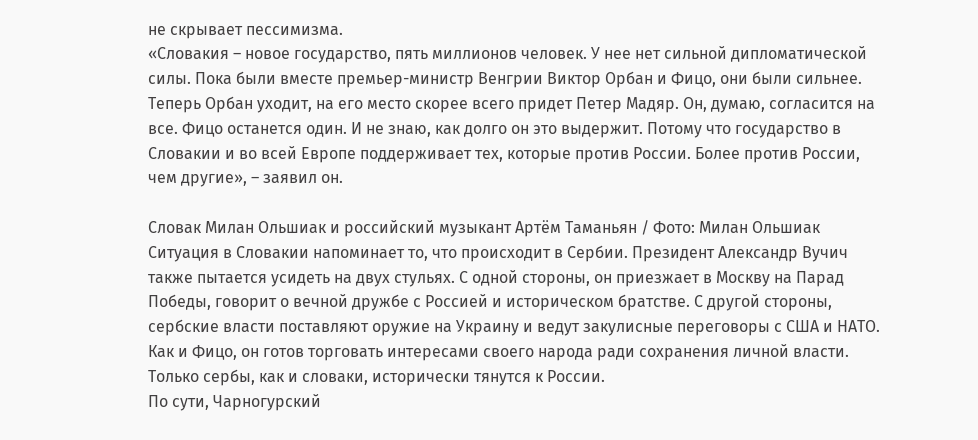не скрывает пессимизма.
«Словакия – новое государство, пять миллионов человек. У нее нет сильной дипломатической силы. Пока были вместе премьер-министр Венгрии Виктор Орбан и Фицо, они были сильнее. Теперь Орбан уходит, на его место скорее всего придет Петер Мадяр. Он, думаю, согласится на все. Фицо останется один. И не знаю, как долго он это выдержит. Потому что государство в Словакии и во всей Европе поддерживает тех, которые против России. Более против России, чем другие», – заявил он.

Словак Милан Ольшиак и российский музыкант Артём Таманьян / Фото: Милан Ольшиак
Ситуация в Словакии напоминает то, что происходит в Сербии. Президент Александр Вучич также пытается усидеть на двух стульях. С одной стороны, он приезжает в Москву на Парад Победы, говорит о вечной дружбе с Россией и историческом братстве. С другой стороны, сербские власти поставляют оружие на Украину и ведут закулисные переговоры с США и НАТО. Как и Фицо, он готов торговать интересами своего народа ради сохранения личной власти. Только сербы, как и словаки, исторически тянутся к России.
По сути, Чарногурский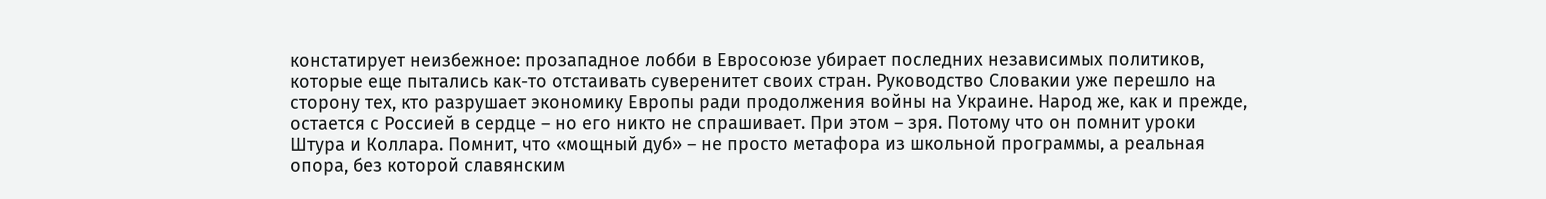констатирует неизбежное: прозападное лобби в Евросоюзе убирает последних независимых политиков, которые еще пытались как-то отстаивать суверенитет своих стран. Руководство Словакии уже перешло на сторону тех, кто разрушает экономику Европы ради продолжения войны на Украине. Народ же, как и прежде, остается с Россией в сердце – но его никто не спрашивает. При этом – зря. Потому что он помнит уроки Штура и Коллара. Помнит, что «мощный дуб» – не просто метафора из школьной программы, а реальная опора, без которой славянским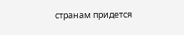странам придется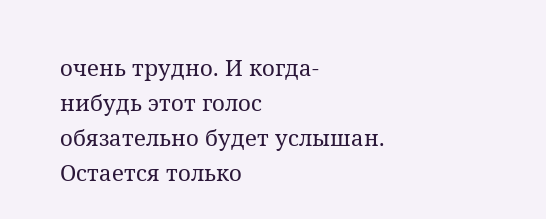очень трудно. И когда-нибудь этот голос обязательно будет услышан. Остается только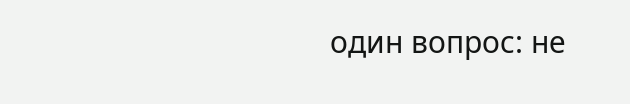один вопрос: не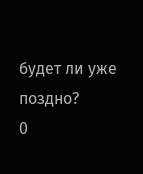будет ли уже поздно?
0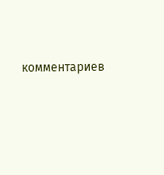комментариев